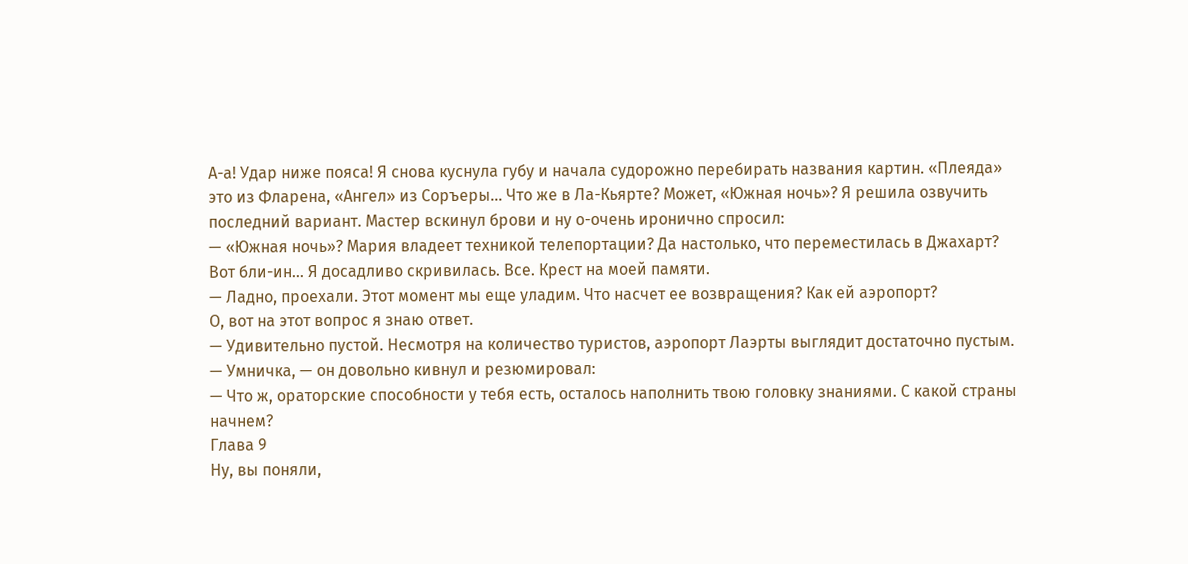А-а! Удар ниже пояса! Я снова куснула губу и начала судорожно перебирать названия картин. «Плеяда» это из Фларена, «Ангел» из Соръеры… Что же в Ла-Кьярте? Может, «Южная ночь»? Я решила озвучить последний вариант. Мастер вскинул брови и ну о-очень иронично спросил:
— «Южная ночь»? Мария владеет техникой телепортации? Да настолько, что переместилась в Джахарт?
Вот бли-ин… Я досадливо скривилась. Все. Крест на моей памяти.
— Ладно, проехали. Этот момент мы еще уладим. Что насчет ее возвращения? Как ей аэропорт?
О, вот на этот вопрос я знаю ответ.
— Удивительно пустой. Несмотря на количество туристов, аэропорт Лаэрты выглядит достаточно пустым.
— Умничка, — он довольно кивнул и резюмировал:
— Что ж, ораторские способности у тебя есть, осталось наполнить твою головку знаниями. С какой страны начнем?
Глава 9
Ну, вы поняли,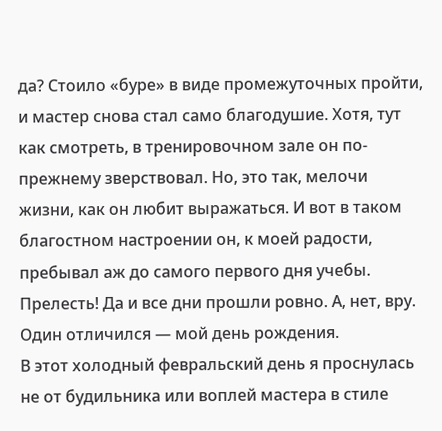да? Стоило «буре» в виде промежуточных пройти, и мастер снова стал само благодушие. Хотя, тут как смотреть, в тренировочном зале он по-прежнему зверствовал. Но, это так, мелочи жизни, как он любит выражаться. И вот в таком благостном настроении он, к моей радости, пребывал аж до самого первого дня учебы. Прелесть! Да и все дни прошли ровно. А, нет, вру. Один отличился — мой день рождения.
В этот холодный февральский день я проснулась не от будильника или воплей мастера в стиле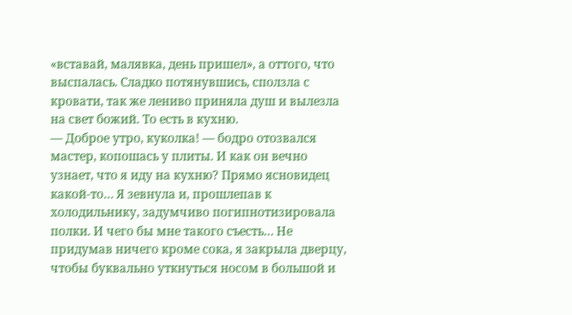«вставай, малявка, день пришел», а оттого, что выспалась. Сладко потянувшись, сползла с кровати, так же лениво приняла душ и вылезла на свет божий. То есть в кухню.
— Доброе утро, куколка! — бодро отозвался мастер, копошась у плиты. И как он вечно узнает, что я иду на кухню? Прямо ясновидец какой-то… Я зевнула и, прошлепав к холодильнику, задумчиво погипнотизировала полки. И чего бы мне такого съесть… Не придумав ничего кроме сока, я закрыла дверцу, чтобы буквально уткнуться носом в большой и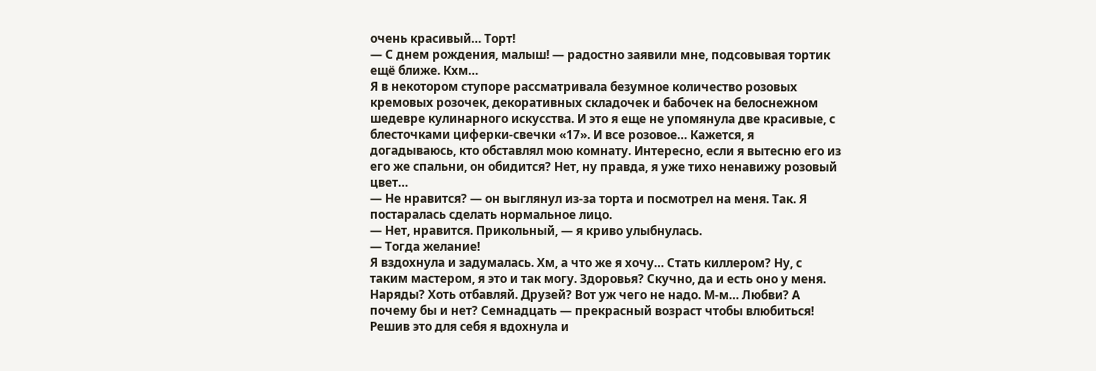очень красивый… Торт!
— С днем рождения, малыш! — радостно заявили мне, подсовывая тортик ещё ближе. Кхм…
Я в некотором ступоре рассматривала безумное количество розовых кремовых розочек, декоративных складочек и бабочек на белоснежном шедевре кулинарного искусства. И это я еще не упомянула две красивые, с блесточками циферки-свечки «17». И все розовое… Кажется, я догадываюсь, кто обставлял мою комнату. Интересно, если я вытесню его из его же спальни, он обидится? Нет, ну правда, я уже тихо ненавижу розовый цвет…
— Не нравится? — он выглянул из-за торта и посмотрел на меня. Так. Я постаралась сделать нормальное лицо.
— Нет, нравится. Прикольный, — я криво улыбнулась.
— Тогда желание!
Я вздохнула и задумалась. Хм, а что же я хочу… Стать киллером? Ну, с таким мастером, я это и так могу. Здоровья? Скучно, да и есть оно у меня. Наряды? Хоть отбавляй. Друзей? Вот уж чего не надо. М-м… Любви? А почему бы и нет? Семнадцать — прекрасный возраст чтобы влюбиться! Решив это для себя я вдохнула и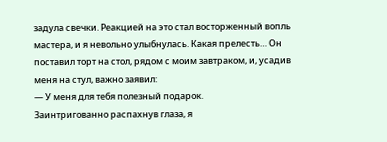задула свечки. Реакцией на это стал восторженный вопль мастера, и я невольно улыбнулась. Какая прелесть… Он поставил торт на стол, рядом с моим завтраком, и, усадив меня на стул, важно заявил:
— У меня для тебя полезный подарок.
Заинтригованно распахнув глаза, я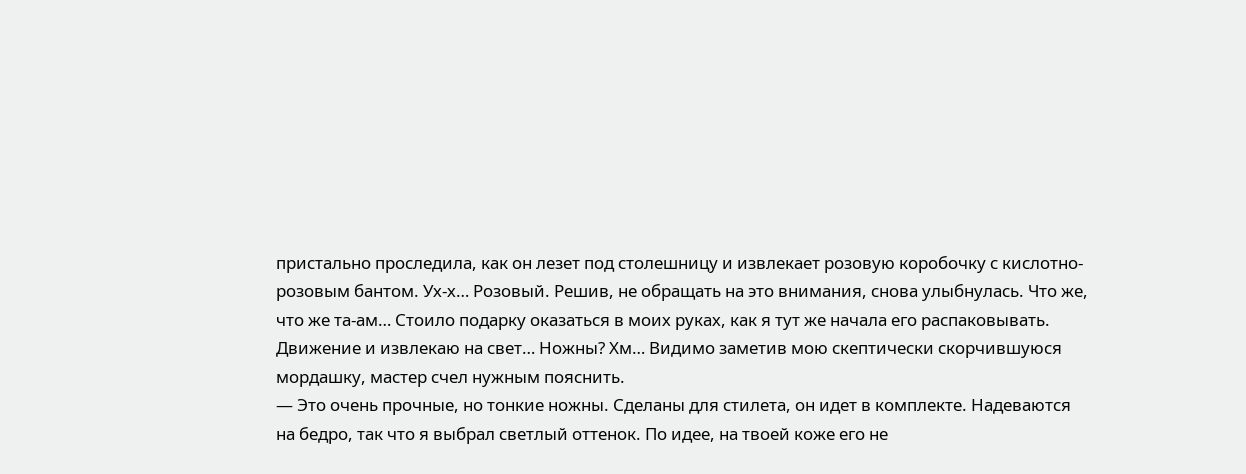пристально проследила, как он лезет под столешницу и извлекает розовую коробочку с кислотно-розовым бантом. Ух-х… Розовый. Решив, не обращать на это внимания, снова улыбнулась. Что же, что же та-ам… Стоило подарку оказаться в моих руках, как я тут же начала его распаковывать. Движение и извлекаю на свет… Ножны? Хм… Видимо заметив мою скептически скорчившуюся мордашку, мастер счел нужным пояснить.
— Это очень прочные, но тонкие ножны. Сделаны для стилета, он идет в комплекте. Надеваются на бедро, так что я выбрал светлый оттенок. По идее, на твоей коже его не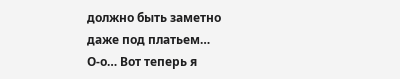должно быть заметно даже под платьем…
О-о… Вот теперь я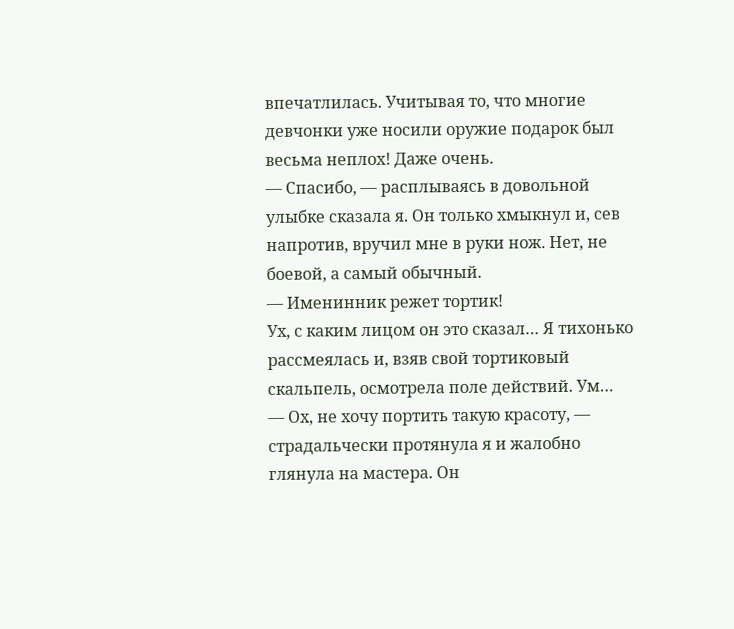впечатлилась. Учитывая то, что многие девчонки уже носили оружие подарок был весьма неплох! Даже очень.
— Спасибо, — расплываясь в довольной улыбке сказала я. Он только хмыкнул и, сев напротив, вручил мне в руки нож. Нет, не боевой, а самый обычный.
— Именинник режет тортик!
Ух, с каким лицом он это сказал… Я тихонько рассмеялась и, взяв свой тортиковый скальпель, осмотрела поле действий. Ум…
— Ох, не хочу портить такую красоту, — страдальчески протянула я и жалобно глянула на мастера. Он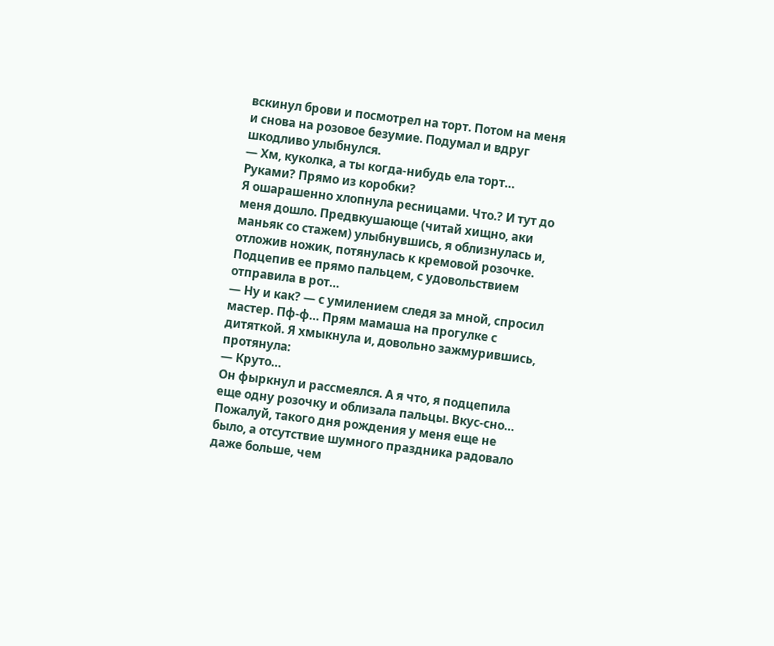вскинул брови и посмотрел на торт. Потом на меня и снова на розовое безумие. Подумал и вдруг шкодливо улыбнулся.
— Хм, куколка, а ты когда-нибудь ела торт… Руками? Прямо из коробки?
Я ошарашенно хлопнула ресницами. Что.? И тут до меня дошло. Предвкушающе (читай хищно, аки маньяк со стажем) улыбнувшись, я облизнулась и, отложив ножик, потянулась к кремовой розочке. Подцепив ее прямо пальцем, с удовольствием отправила в рот…
— Ну и как? — с умилением следя за мной, спросил мастер. Пф-ф… Прям мамаша на прогулке с дитяткой. Я хмыкнула и, довольно зажмурившись, протянула:
— Круто…
Он фыркнул и рассмеялся. А я что, я подцепила еще одну розочку и облизала пальцы. Вкус-сно… Пожалуй, такого дня рождения у меня еще не было, а отсутствие шумного праздника радовало даже больше, чем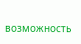возможность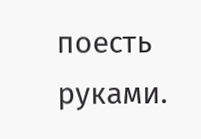поесть руками.